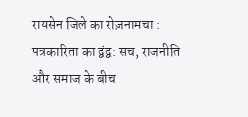रायसेन जिले का रोज़नामचा : पत्रकारिता का द्वंद्व: सच, राजनीति और समाज के बीच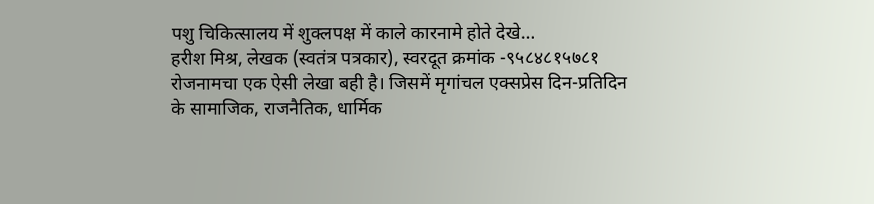पशु चिकित्सालय में शुक्लपक्ष में काले कारनामे होते देखे…
हरीश मिश्र, लेखक (स्वतंत्र पत्रकार), स्वरदूत क्रमांक -९५८४८१५७८१
रोजनामचा एक ऐसी लेखा बही है। जिसमें मृगांचल एक्सप्रेस दिन-प्रतिदिन के सामाजिक, राजनैतिक, धार्मिक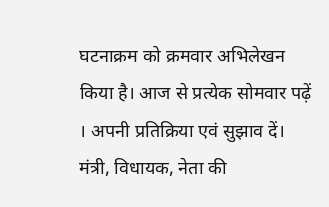घटनाक्रम को क्रमवार अभिलेखन किया है। आज से प्रत्येक सोमवार पढ़ें । अपनी प्रतिक्रिया एवं सुझाव दें।
मंत्री, विधायक, नेता की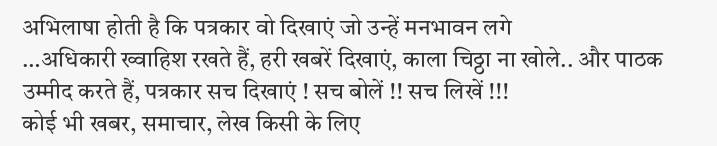अभिलाषा होती है कि पत्रकार वो दिखाएं जो उन्हें मनभावन लगे
…अधिकारी ख्वाहिश रखते हैं, हरी खबरें दिखाएं, काला चिठ्ठा ना खोले.. और पाठक उम्मीद करते हैं, पत्रकार सच दिखाएं ! सच बोलें !! सच लिखें !!!
कोई भी खबर, समाचार, लेख किसी के लिए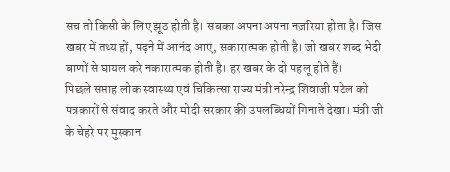सच तो किसी के लिए झूठ होती है। सबका अपना अपना नज़रिया होता है। जिस खबर में तथ्य हों, पढ़ने में आनंद आए, सकारात्मक होती है। जो खबर शब्द भेदी बाणों से घायल करे नकारात्मक होती है। हर खबर के दो पहलू होते हैं।
पिछले सप्ताह लोक स्वास्थ्य एवं चिकित्सा राज्य मंत्री नरेन्द्र शिवाजी पटेल को पत्रकारों से संवाद करते और मोदी सरकार की उपलब्धियों गिनाते देखा। मंत्री जी के चेहरे पर मुस्कान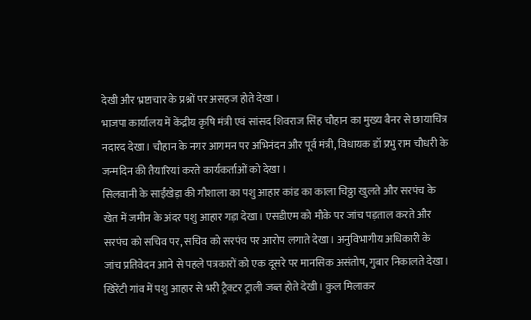देखी और भ्रष्टाचार के प्रश्नों पर असहज होते देखा ।
भाजपा कार्यालय में केंद्रीय कृषि मंत्री एवं सांसद शिवराज सिंह चौहान का मुख्य बैनर से छायाचित्र नदारद देखा। चौहान के नगर आगमन पर अभिनंदन और पूर्व मंत्री, विधायक डॉ प्रभु राम चौधरी के जन्मदिन की तैयारियां करते कार्यकर्ताओं को देखा ।
सिलवानी के साईंखेड़ा की गौशाला का पशु आहार कांड का काला चिठ्ठा खुलते और सरपंच के खेत में जमीन के अंदर पशु आहार गड़ा देखा। एसडीएम को मौके पर जांच पड़ताल करते और सरपंच को सचिव पर, सचिव को सरपंच पर आरोप लगाते देखा। अनुविभागीय अधिकारी के जांच प्रतिवेदन आने से पहले पत्रकारों को एक दूसरे पर मानसिक असंतोष, गुबार निकालते देखा। खिरेंटी गांव में पशु आहार से भरी ट्रैक्टर ट्राली जब्त होते देखी। कुल मिलाकर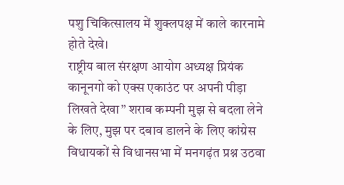पशु चिकित्सालय में शुक्लपक्ष में काले कारनामे होते देखे।
राष्ट्रीय बाल संरक्षण आयोग अध्यक्ष प्रियंक कानूनगो को एक्स एकाउंट पर अपनी पीड़ा लिखते देखा” शराब कम्पनी मुझ से बदला लेने के लिए, मुझ पर दबाव डालने के लिए कांग्रेस विधायकों से विधानसभा में मनगढ़ंत प्रश्न उठवा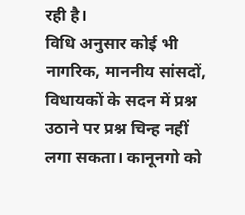रही है।
विधि अनुसार कोई भी नागरिक, माननीय सांसदों, विधायकों के सदन में प्रश्न उठाने पर प्रश्न चिन्ह नहीं लगा सकता। कानूनगो को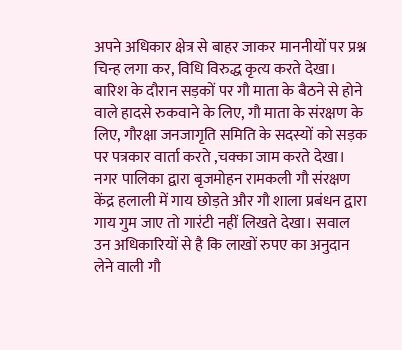अपने अधिकार क्षेत्र से बाहर जाकर माननीयों पर प्रश्न चिन्ह लगा कर, विधि विरुद्ध कृत्य करते देखा।
बारिश के दौरान सड़कों पर गौ माता के बैठने से होने वाले हादसे रुकवाने के लिए, गौ माता के संरक्षण के लिए, गौरक्षा जनजागृति समिति के सदस्यों को सड़क पर पत्रकार वार्ता करते ,चक्का जाम करते देखा। नगर पालिका द्वारा बृजमोहन रामकली गौ संरक्षण केंद्र हलाली में गाय छोड़ते और गौ शाला प्रबंधन द्वारा गाय गुम जाए तो गारंटी नहीं लिखते देखा। सवाल उन अधिकारियों से है कि लाखों रुपए का अनुदान लेने वाली गौ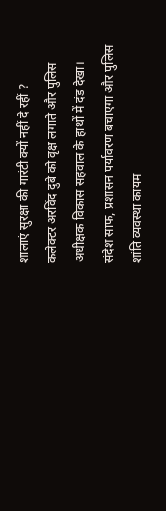शालाएं सुरक्षा की गारंटी क्यों नहीं दे रहीं ?
कलेक्टर अरविंद दुबे को वृक्ष लगाते और पुलिस अधीक्षक विकास सहवाल के हाथों में दंड देखा। संदेश साफ, प्रशासन पर्यावरण बचाएगा और पुलिस शांति व्यवस्था कायम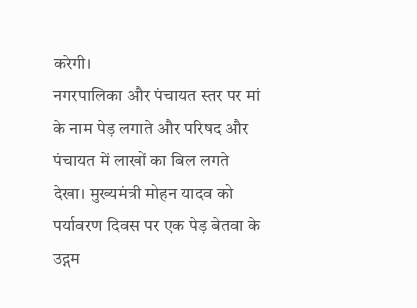करेगी।
नगरपालिका और पंचायत स्तर पर मां के नाम पेड़ लगाते और परिषद और पंचायत में लाखों का बिल लगते देखा। मुख्यमंत्री मोहन यादव को पर्यावरण दिवस पर एक पेड़ बेतवा के उद्गम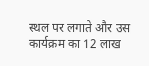स्थल पर लगाते और उस कार्यक्रम का 12 लाख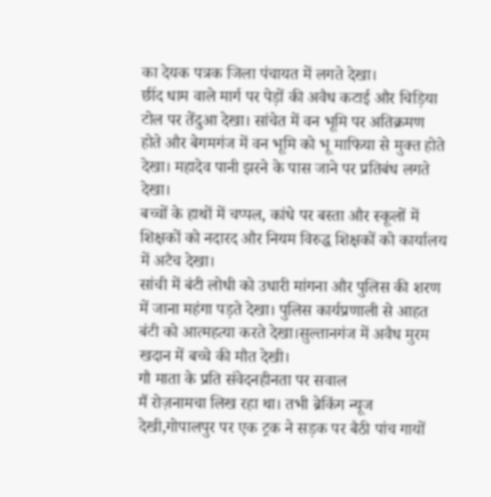का देयक पत्रक जिला पंचायत में लगते देखा।
छींद धाम वाले मार्ग पर पेड़ों की अवैध कटाई और चिड़िया टोल पर तेंदुआ देखा। सांचेत में वन भूमि पर अतिक्रमण होते और बेगमगंज में वन भूमि को भू माफिया से मुक्त होते देखा। महादेव पानी झरने के पास जाने पर प्रतिबंध लगते देखा।
बच्चों के हाथों में चप्पल, कांधे पर बस्ता और स्कूलों में शिक्षकों को नदारद और नियम विरुद्ध शिक्षकों को कार्यालय में अटैच देखा।
सांची में बंटी लोधी को उधारी मांगना और पुलिस की शरण में जाना महंगा पड़ते देखा। पुलिस कार्यप्रणाली से आहत बंटी को आत्महत्या करते देखा।सुल्तानगंज में अवैध मुरम खदान में बच्चे की मौत देखी।
गौ माता के प्रति संवेदनहीनता पर सवाल
मैं रोज़नामचा लिख रहा था। तभी ब्रेकिंग न्यूज देखी,गोपालपुर पर एक ट्रक ने सड़क पर बैठी पांच गायों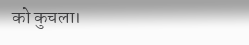को कुचला।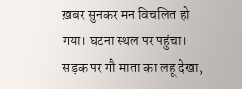ख़बर सुनकर मन विचलित हो गया। घटना स्थल पर पहुंचा। सड़क पर गौ माता का लहू देखा,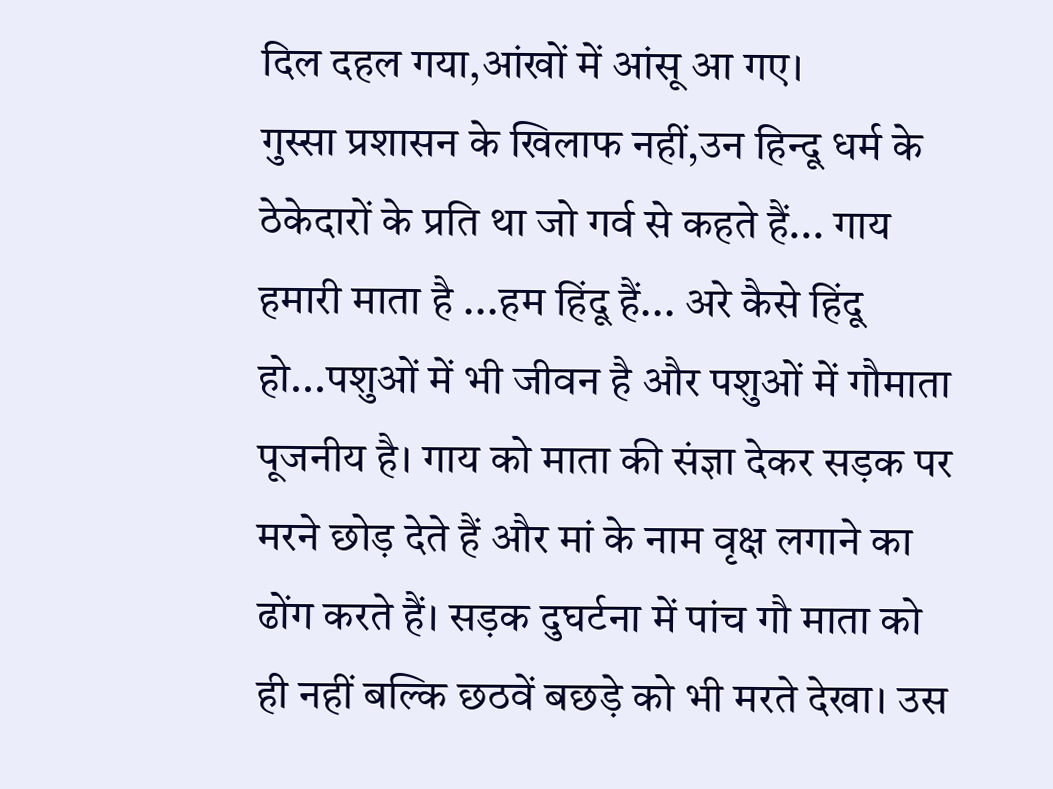दिल दहल गया,आंखों में आंसू आ गए।
गुस्सा प्रशासन के खिलाफ नहीं,उन हिन्दू धर्म के ठेकेदारों के प्रति था जो गर्व से कहते हैं... गाय हमारी माता है ...हम हिंदू हैं... अरे कैसे हिंदू हो...पशुओं में भी जीवन है और पशुओं में गौमाता पूजनीय है। गाय को माता की संज्ञा देकर सड़क पर मरने छोड़ देते हैं और मां के नाम वृक्ष लगाने का ढोंग करते हैं। सड़क दुघर्टना में पांच गौ माता को ही नहीं बल्कि छठवें बछड़े को भी मरते देखा। उस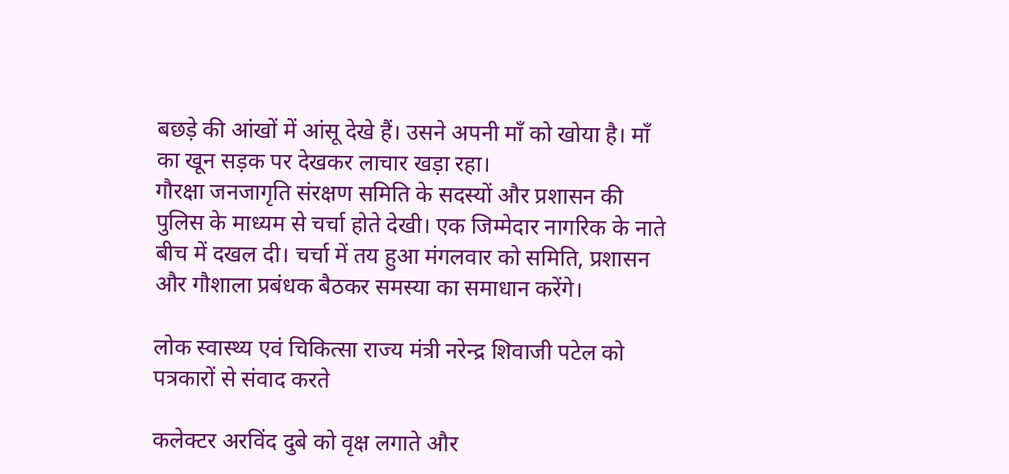बछड़े की आंखों में आंसू देखे हैं। उसने अपनी माँ को खोया है। माँ का खून सड़क पर देखकर लाचार खड़ा रहा।
गौरक्षा जनजागृति संरक्षण समिति के सदस्यों और प्रशासन की पुलिस के माध्यम से चर्चा होते देखी। एक जिम्मेदार नागरिक के नाते बीच में दखल दी। चर्चा में तय हुआ मंगलवार को समिति, प्रशासन और गौशाला प्रबंधक बैठकर समस्या का समाधान करेंगे।

लोक स्वास्थ्य एवं चिकित्सा राज्य मंत्री नरेन्द्र शिवाजी पटेल को पत्रकारों से संवाद करते

कलेक्टर अरविंद दुबे को वृक्ष लगाते और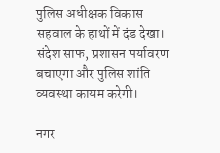पुलिस अधीक्षक विकास सहवाल के हाथों में दंड देखा। संदेश साफ, प्रशासन पर्यावरण बचाएगा और पुलिस शांति व्यवस्था कायम करेगी।

नगर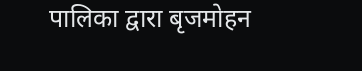पालिका द्वारा बृजमोहन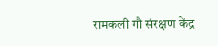रामकली गौ संरक्षण केंद्र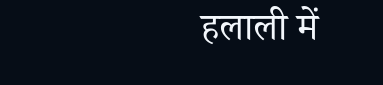हलाली में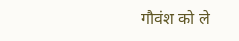गौवंश को ले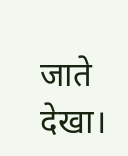जाते देखा।